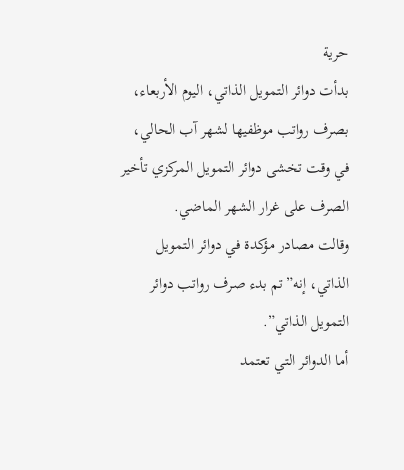حرية
بدأت دوائر التمويل الذاتي، اليوم الأربعاء، بصرف رواتب موظفيها لشهر آب الحالي، في وقت تخشى دوائر التمويل المركزي تأخير الصرف على غرار الشهر الماضي.
وقالت مصادر مؤكدة في دوائر التمويل الذاتي، إنه”تم بدء صرف رواتب دوائر التمويل الذاتي”.
أما الدوائر التي تعتمد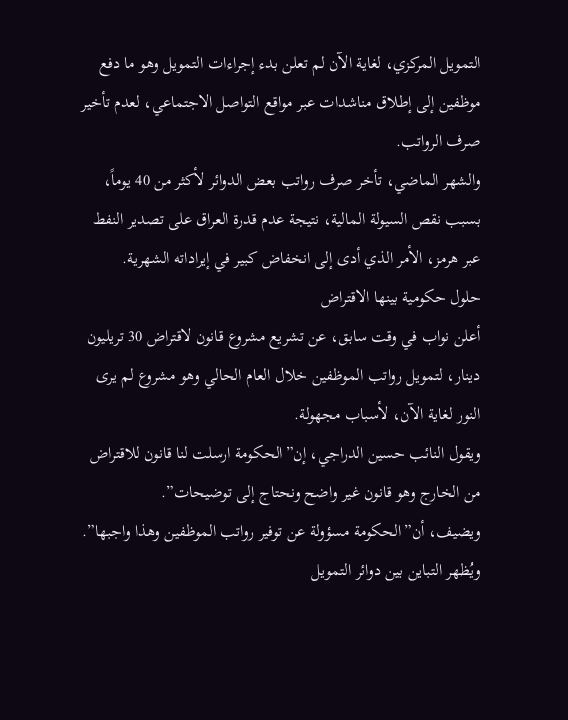التمويل المركزي، لغاية الآن لم تعلن بدء إجراءات التمويل وهو ما دفع موظفين إلى إطلاق مناشدات عبر مواقع التواصل الاجتماعي، لعدم تأخير صرف الرواتب.
والشهر الماضي، تأخر صرف رواتب بعض الدوائر لأكثر من 40 يوماً، بسبب نقص السيولة المالية، نتيجة عدم قدرة العراق على تصدير النفط عبر هرمز، الأمر الذي أدى إلى انخفاض كبير في إيراداته الشهرية.
حلول حكومية بينها الاقتراض
أعلن نواب في وقت سابق، عن تشريع مشروع قانون لاقتراض 30 تريليون دينار، لتمويل رواتب الموظفين خلال العام الحالي وهو مشروع لم يرى النور لغاية الآن، لأسباب مجهولة.
ويقول النائب حسين الدراجي، إن”الحكومة ارسلت لنا قانون للاقتراض من الخارج وهو قانون غير واضح ونحتاج إلى توضيحات”.
ويضيف، أن”الحكومة مسؤولة عن توفير رواتب الموظفين وهذا واجبها”.
ويُظهر التباين بين دوائر التمويل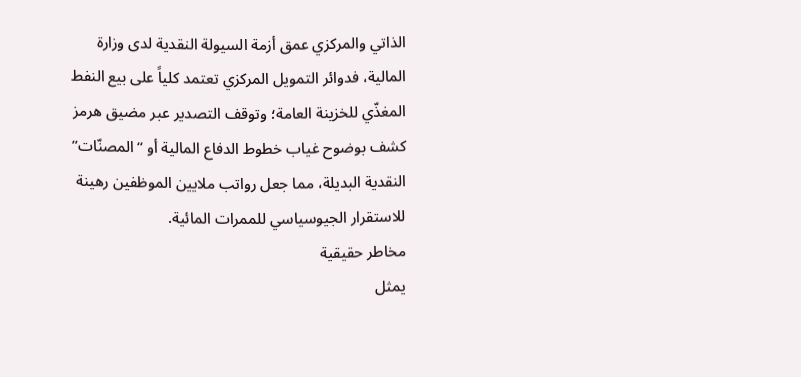الذاتي والمركزي عمق أزمة السيولة النقدية لدى وزارة المالية، فدوائر التمويل المركزي تعتمد كلياً على بيع النفط المغذّي للخزينة العامة؛ وتوقف التصدير عبر مضيق هرمز كشف بوضوح غياب خطوط الدفاع المالية أو “المصنّات” النقدية البديلة، مما جعل رواتب ملايين الموظفين رهينة للاستقرار الجيوسياسي للممرات المائية.
مخاطر حقيقية
يمثل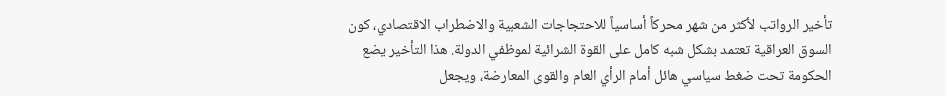تأخير الرواتب لأكثر من شهر محركاً أساسياً للاحتجاجات الشعبية والاضطراب الاقتصادي، كون السوق العراقية تعتمد بشكل شبه كامل على القوة الشرائية لموظفي الدولة. هذا التأخير يضع الحكومة تحت ضغط سياسي هائل أمام الرأي العام والقوى المعارضة، ويجعل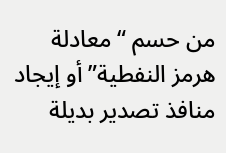من حسم “معادلة هرمز النفطية” أو إيجاد منافذ تصدير بديلة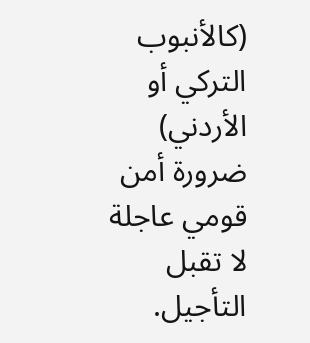(كالأنبوب التركي أو الأردني) ضرورة أمن قومي عاجلة لا تقبل التأجيل.